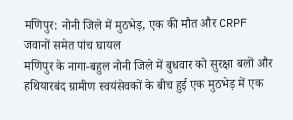मणिपुर: नोनी जिले में मुठभेड़, एक की मौत और CRPF जवानों समेत पांच घायल
मणिपुर के नागा-बहुल नोनी जिले में बुधवार को सुरक्षा बलों और हथियारबंद ग्रामीण स्वयंसेवकों के बीच हुई एक मुठभेड़ में एक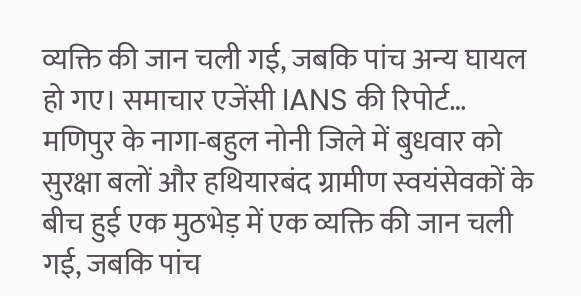व्यक्ति की जान चली गई, जबकि पांच अन्य घायल हो गए। समाचार एजेंसी IANS की रिपोर्ट…
मणिपुर के नागा-बहुल नोनी जिले में बुधवार को सुरक्षा बलों और हथियारबंद ग्रामीण स्वयंसेवकों के बीच हुई एक मुठभेड़ में एक व्यक्ति की जान चली गई, जबकि पांच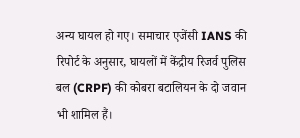अन्य घायल हो गए। समाचार एजेंसी IANS की रिपोर्ट के अनुसार, घायलों में केंद्रीय रिजर्व पुलिस बल (CRPF) की कोबरा बटालियन के दो जवान भी शामिल हैं।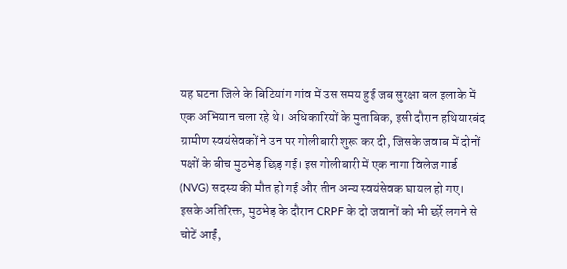यह घटना जिले के बिटियांग गांव में उस समय हुई जब सुरक्षा बल इलाके में एक अभियान चला रहे थे। अधिकारियों के मुताबिक, इसी दौरान हथियारबंद ग्रामीण स्वयंसेवकों ने उन पर गोलीबारी शुरू कर दी, जिसके जवाब में दोनों पक्षों के बीच मुठभेड़ छिड़ गई। इस गोलीबारी में एक नागा विलेज गार्ड (NVG) सदस्य की मौत हो गई और तीन अन्य स्वयंसेवक घायल हो गए। इसके अतिरिक्त, मुठभेड़ के दौरान CRPF के दो जवानों को भी छर्रे लगने से चोटें आईं,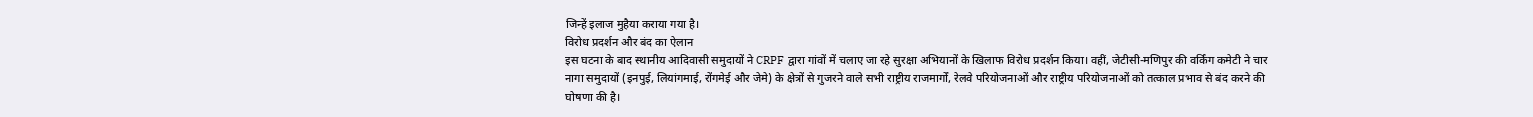जिन्हें इलाज मुहैया कराया गया है।
विरोध प्रदर्शन और बंद का ऐलान
इस घटना के बाद स्थानीय आदिवासी समुदायों ने CRPF द्वारा गांवों में चलाए जा रहे सुरक्षा अभियानों के खिलाफ विरोध प्रदर्शन किया। वहीं, जेटीसी-मणिपुर की वर्किंग कमेटी ने चार नागा समुदायों (इनपुई, लियांगमाई, रोंगमेई और जेमे) के क्षेत्रों से गुजरने वाले सभी राष्ट्रीय राजमार्गों, रेलवे परियोजनाओं और राष्ट्रीय परियोजनाओं को तत्काल प्रभाव से बंद करने की घोषणा की है।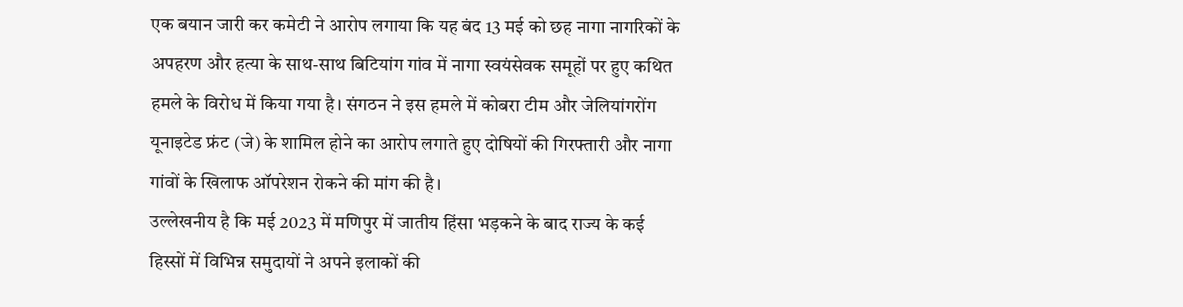एक बयान जारी कर कमेटी ने आरोप लगाया कि यह बंद 13 मई को छह नागा नागरिकों के अपहरण और हत्या के साथ-साथ बिटियांग गांव में नागा स्वयंसेवक समूहों पर हुए कथित हमले के विरोध में किया गया है। संगठन ने इस हमले में कोबरा टीम और जेलियांगरोंग यूनाइटेड फ्रंट (जे) के शामिल होने का आरोप लगाते हुए दोषियों की गिरफ्तारी और नागा गांवों के खिलाफ ऑपरेशन रोकने की मांग की है।
उल्लेखनीय है कि मई 2023 में मणिपुर में जातीय हिंसा भड़कने के बाद राज्य के कई हिस्सों में विभिन्न समुदायों ने अपने इलाकों की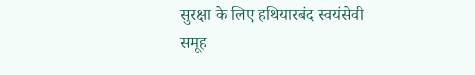सुरक्षा के लिए हथियारबंद स्वयंसेवी समूह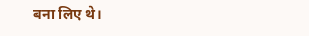बना लिए थे।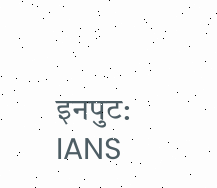इनपुट: IANS